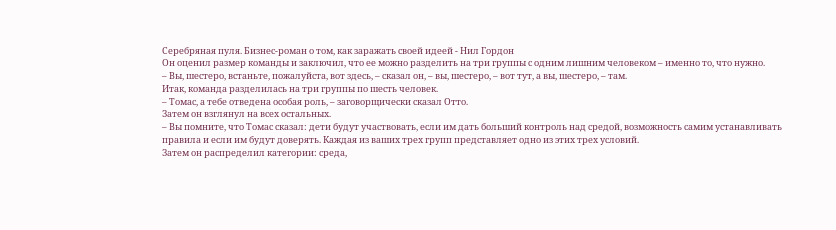Серебряная пуля. Бизнес-роман о том, как заражать своей идеей - Нил Гордон
Он оценил размер команды и заключил, что ее можно разделить на три группы с одним лишним человеком – именно то, что нужно.
– Вы, шестеро, встаньте, пожалуйста, вот здесь, – сказал он, – вы, шестеро, – вот тут, а вы, шестеро, – там.
Итак, команда разделилась на три группы по шесть человек.
– Томас, а тебе отведена особая роль, – заговорщически сказал Отто.
Затем он взглянул на всех остальных.
– Вы помните, что Томас сказал: дети будут участвовать, если им дать больший контроль над средой, возможность самим устанавливать правила и если им будут доверять. Каждая из ваших трех групп представляет одно из этих трех условий.
Затем он распределил категории: среда,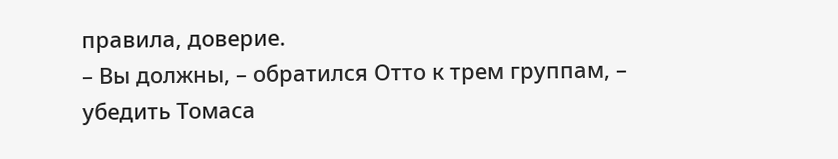правила, доверие.
– Вы должны, – обратился Отто к трем группам, – убедить Томаса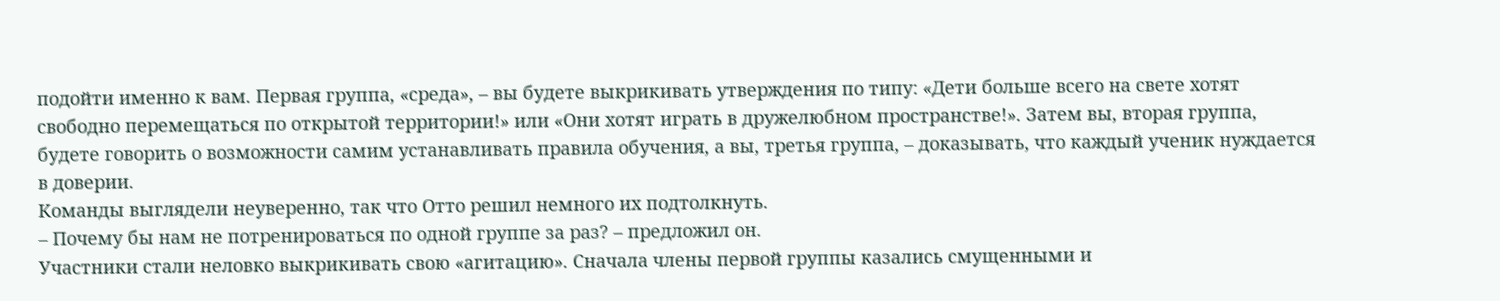подойти именно к вам. Первая группа, «среда», – вы будете выкрикивать утверждения по типу: «Дети больше всего на свете хотят свободно перемещаться по открытой территории!» или «Они хотят играть в дружелюбном пространстве!». Затем вы, вторая группа, будете говорить о возможности самим устанавливать правила обучения, а вы, третья группа, – доказывать, что каждый ученик нуждается в доверии.
Команды выглядели неуверенно, так что Отто решил немного их подтолкнуть.
– Почему бы нам не потренироваться по одной группе за раз? – предложил он.
Участники стали неловко выкрикивать свою «агитацию». Сначала члены первой группы казались смущенными и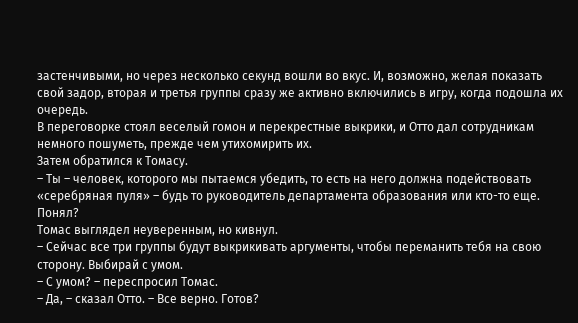застенчивыми, но через несколько секунд вошли во вкус. И, возможно, желая показать свой задор, вторая и третья группы сразу же активно включились в игру, когда подошла их очередь.
В переговорке стоял веселый гомон и перекрестные выкрики, и Отто дал сотрудникам немного пошуметь, прежде чем утихомирить их.
Затем обратился к Томасу.
– Ты – человек, которого мы пытаемся убедить, то есть на него должна подействовать «серебряная пуля» – будь то руководитель департамента образования или кто-то еще. Понял?
Томас выглядел неуверенным, но кивнул.
– Сейчас все три группы будут выкрикивать аргументы, чтобы переманить тебя на свою сторону. Выбирай с умом.
– С умом? – переспросил Томас.
– Да, – сказал Отто. – Все верно. Готов?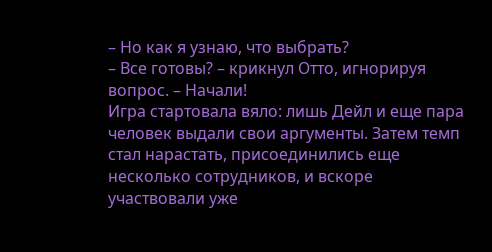– Но как я узнаю, что выбрать?
– Все готовы? – крикнул Отто, игнорируя вопрос. – Начали!
Игра стартовала вяло: лишь Дейл и еще пара человек выдали свои аргументы. Затем темп стал нарастать, присоединились еще несколько сотрудников, и вскоре участвовали уже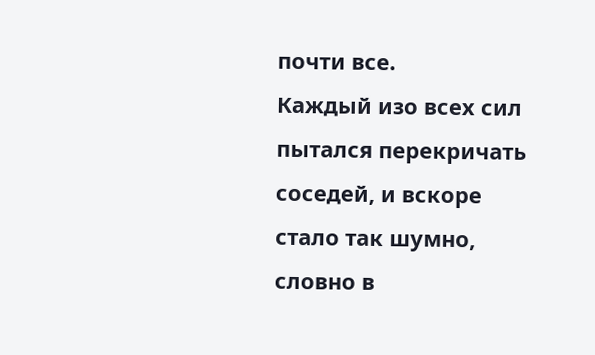почти все.
Каждый изо всех сил пытался перекричать соседей, и вскоре стало так шумно, словно в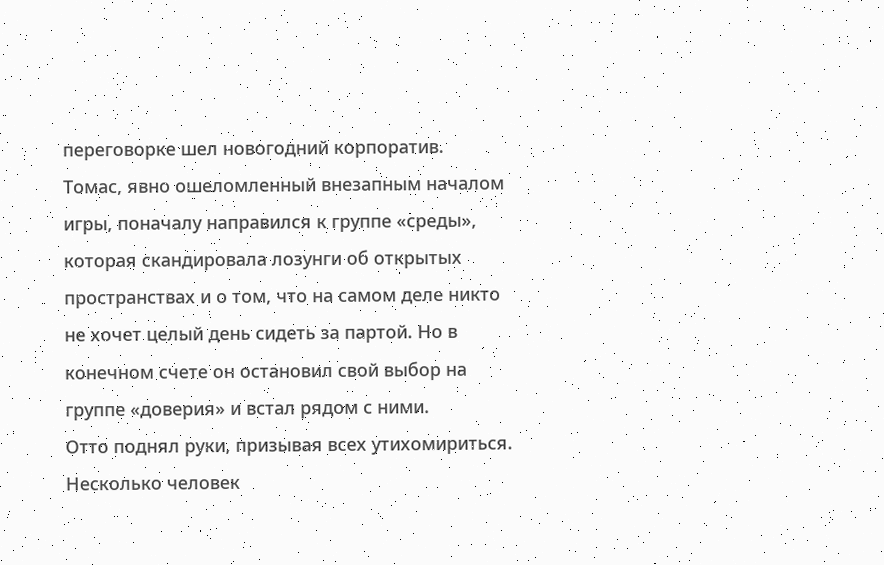переговорке шел новогодний корпоратив.
Томас, явно ошеломленный внезапным началом игры, поначалу направился к группе «среды», которая скандировала лозунги об открытых пространствах и о том, что на самом деле никто не хочет целый день сидеть за партой. Но в конечном счете он остановил свой выбор на группе «доверия» и встал рядом с ними.
Отто поднял руки, призывая всех утихомириться. Несколько человек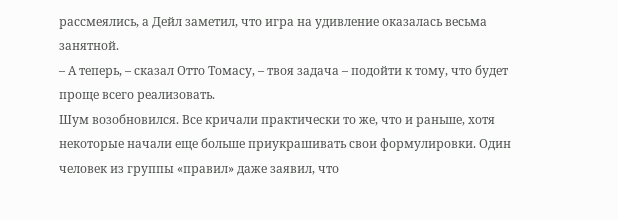рассмеялись, а Дейл заметил, что игра на удивление оказалась весьма занятной.
– А теперь, – сказал Отто Томасу, – твоя задача – подойти к тому, что будет проще всего реализовать.
Шум возобновился. Все кричали практически то же, что и раньше, хотя некоторые начали еще больше приукрашивать свои формулировки. Один человек из группы «правил» даже заявил, что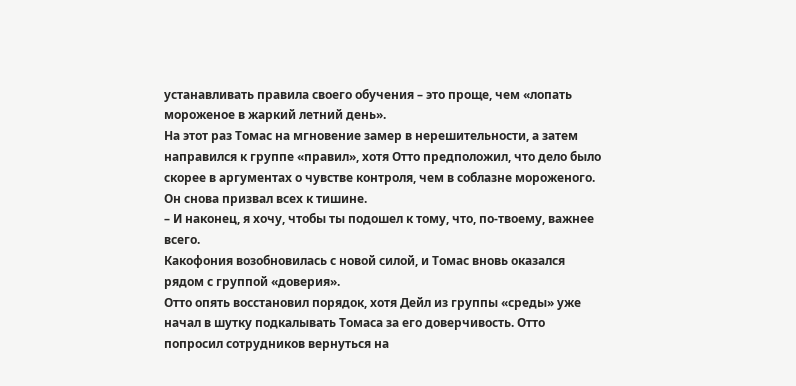устанавливать правила своего обучения – это проще, чем «лопать мороженое в жаркий летний день».
На этот раз Томас на мгновение замер в нерешительности, а затем направился к группе «правил», хотя Отто предположил, что дело было скорее в аргументах о чувстве контроля, чем в соблазне мороженого.
Он снова призвал всех к тишине.
– И наконец, я хочу, чтобы ты подошел к тому, что, по-твоему, важнее всего.
Какофония возобновилась с новой силой, и Томас вновь оказался рядом с группой «доверия».
Отто опять восстановил порядок, хотя Дейл из группы «среды» уже начал в шутку подкалывать Томаса за его доверчивость. Отто попросил сотрудников вернуться на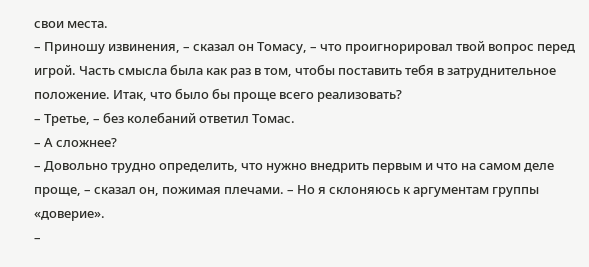свои места.
– Приношу извинения, – сказал он Томасу, – что проигнорировал твой вопрос перед игрой. Часть смысла была как раз в том, чтобы поставить тебя в затруднительное положение. Итак, что было бы проще всего реализовать?
– Третье, – без колебаний ответил Томас.
– А сложнее?
– Довольно трудно определить, что нужно внедрить первым и что на самом деле проще, – сказал он, пожимая плечами. – Но я склоняюсь к аргументам группы «доверие».
–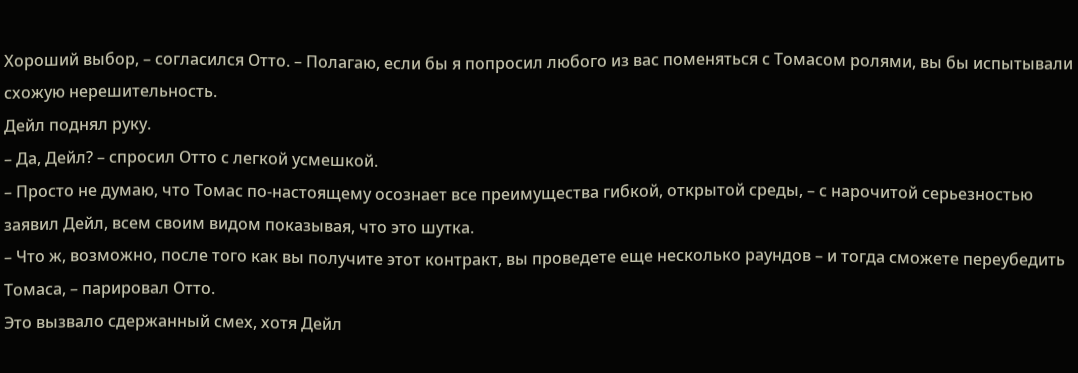Хороший выбор, – согласился Отто. – Полагаю, если бы я попросил любого из вас поменяться с Томасом ролями, вы бы испытывали схожую нерешительность.
Дейл поднял руку.
– Да, Дейл? – спросил Отто с легкой усмешкой.
– Просто не думаю, что Томас по-настоящему осознает все преимущества гибкой, открытой среды, – с нарочитой серьезностью заявил Дейл, всем своим видом показывая, что это шутка.
– Что ж, возможно, после того как вы получите этот контракт, вы проведете еще несколько раундов – и тогда сможете переубедить Томаса, – парировал Отто.
Это вызвало сдержанный смех, хотя Дейл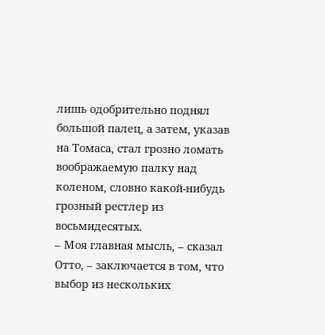лишь одобрительно поднял большой палец, а затем, указав на Томаса, стал грозно ломать воображаемую палку над коленом, словно какой-нибудь грозный рестлер из восьмидесятых.
– Моя главная мысль, – сказал Отто, – заключается в том, что выбор из нескольких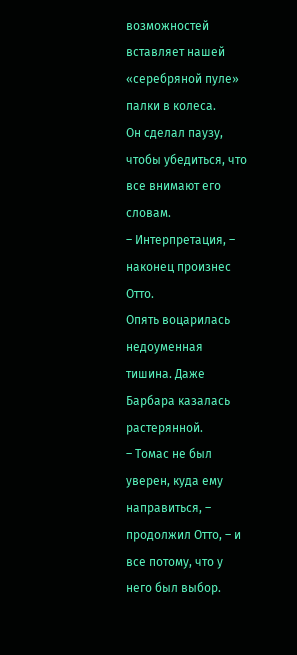возможностей вставляет нашей «серебряной пуле» палки в колеса.
Он сделал паузу, чтобы убедиться, что все внимают его словам.
– Интерпретация, – наконец произнес Отто.
Опять воцарилась недоуменная тишина. Даже Барбара казалась растерянной.
– Томас не был уверен, куда ему направиться, – продолжил Отто, – и все потому, что у него был выбор.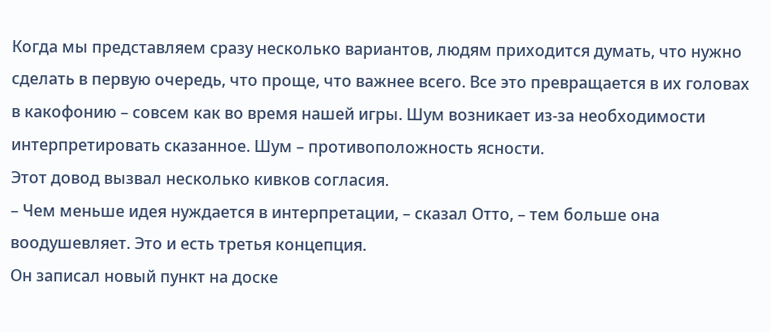Когда мы представляем сразу несколько вариантов, людям приходится думать, что нужно сделать в первую очередь, что проще, что важнее всего. Все это превращается в их головах в какофонию – совсем как во время нашей игры. Шум возникает из-за необходимости интерпретировать сказанное. Шум – противоположность ясности.
Этот довод вызвал несколько кивков согласия.
– Чем меньше идея нуждается в интерпретации, – сказал Отто, – тем больше она воодушевляет. Это и есть третья концепция.
Он записал новый пункт на доске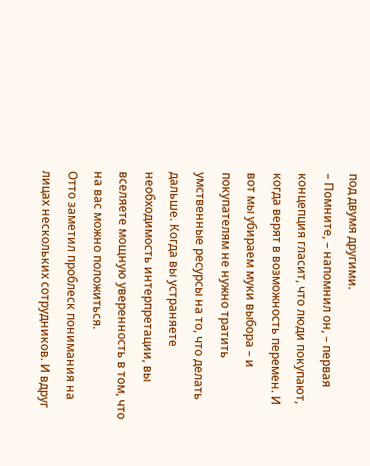под двумя другими.
– Помните, – напомнил он, – первая концепция гласит, что люди покупают, когда верят в возможность перемен. И вот мы убираем муки выбора – и покупателям не нужно тратить умственные ресурсы на то, что делать дальше. Когда вы устраняете необходимость интерпретации, вы вселяете мощную уверенность в том, что на вас можно положиться.
Отто заметил проблеск понимания на лицах нескольких сотрудников. И вдруг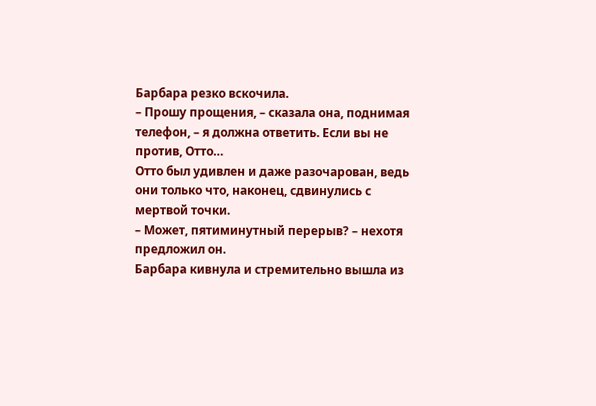Барбара резко вскочила.
– Прошу прощения, – сказала она, поднимая телефон, – я должна ответить. Если вы не против, Отто…
Отто был удивлен и даже разочарован, ведь они только что, наконец, сдвинулись с мертвой точки.
– Может, пятиминутный перерыв? – нехотя предложил он.
Барбара кивнула и стремительно вышла из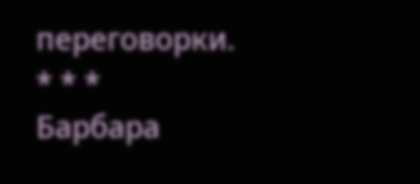переговорки.
* * *
Барбара